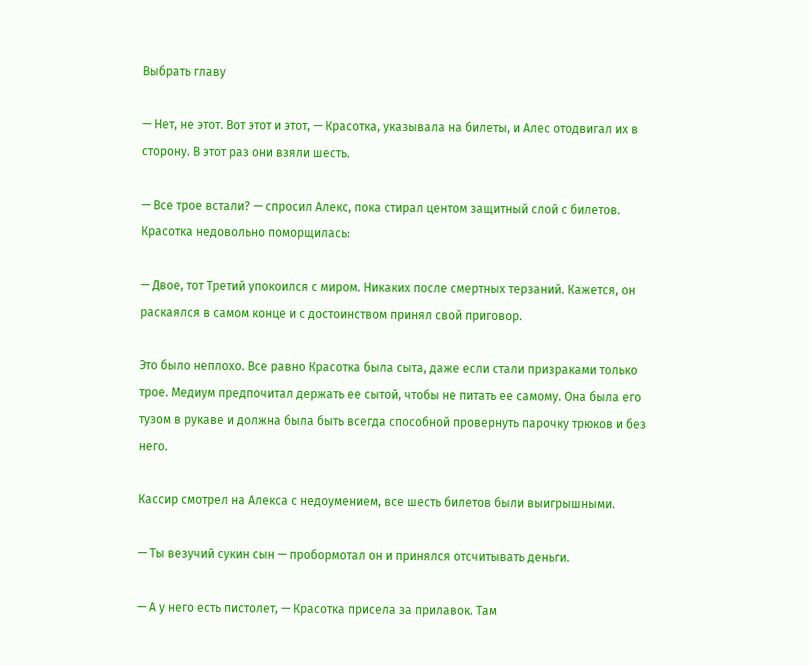Выбрать главу

— Нет, не этот. Вот этот и этот, — Красотка, указывала на билеты, и Алес отодвигал их в сторону. В этот раз они взяли шесть.

— Все трое встали? — спросил Алекс, пока стирал центом защитный слой с билетов. Красотка недовольно поморщилась:

— Двое, тот Третий упокоился с миром. Никаких после смертных терзаний. Кажется, он раскаялся в самом конце и с достоинством принял свой приговор.

Это было неплохо. Все равно Красотка была сыта, даже если стали призраками только трое. Медиум предпочитал держать ее сытой, чтобы не питать ее самому. Она была его тузом в рукаве и должна была быть всегда способной провернуть парочку трюков и без него.

Кассир смотрел на Алекса с недоумением, все шесть билетов были выигрышными.

— Ты везучий сукин сын — пробормотал он и принялся отсчитывать деньги.

— А у него есть пистолет, — Красотка присела за прилавок. Там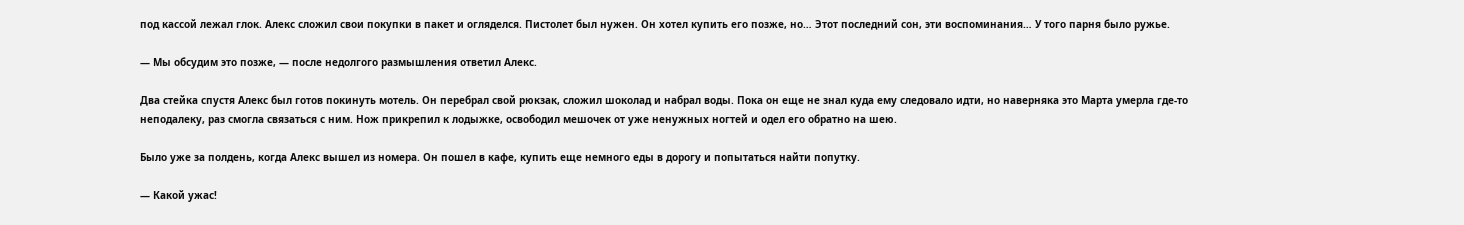под кассой лежал глок. Алекс сложил свои покупки в пакет и огляделся. Пистолет был нужен. Он хотел купить его позже, но… Этот последний сон, эти воспоминания… У того парня было ружье.

— Мы обсудим это позже, — после недолгого размышления ответил Алекс.

Два стейка спустя Алекс был готов покинуть мотель. Он перебрал свой рюкзак, сложил шоколад и набрал воды. Пока он еще не знал куда ему следовало идти, но наверняка это Марта умерла где-то неподалеку, раз смогла связаться с ним. Нож прикрепил к лодыжке, освободил мешочек от уже ненужных ногтей и одел его обратно на шею.

Было уже за полдень, когда Алекс вышел из номера. Он пошел в кафе, купить еще немного еды в дорогу и попытаться найти попутку.

— Какой ужас!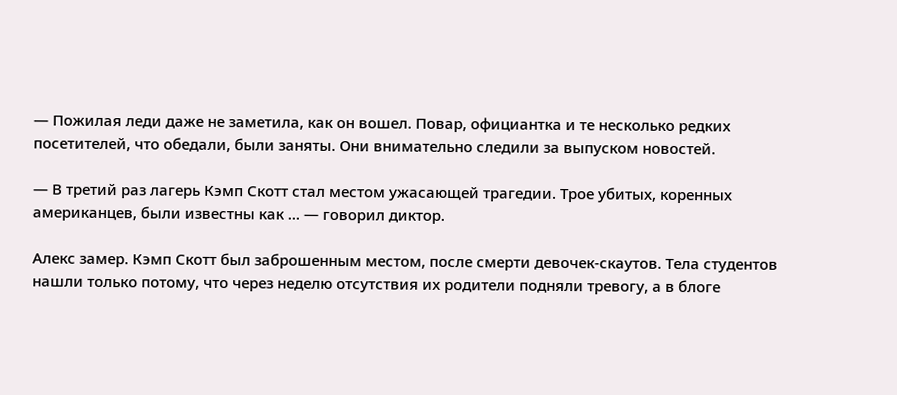— Пожилая леди даже не заметила, как он вошел. Повар, официантка и те несколько редких посетителей, что обедали, были заняты. Они внимательно следили за выпуском новостей.

— В третий раз лагерь Кэмп Скотт стал местом ужасающей трагедии. Трое убитых, коренных американцев, были известны как … — говорил диктор.

Алекс замер. Кэмп Скотт был заброшенным местом, после смерти девочек-скаутов. Тела студентов нашли только потому, что через неделю отсутствия их родители подняли тревогу, а в блоге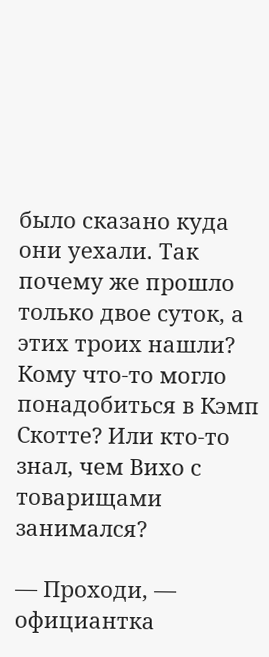было сказано куда они уехали. Так почему же прошло только двое суток, а этих троих нашли? Кому что-то могло понадобиться в Кэмп Скотте? Или кто-то знал, чем Вихо с товарищами занимался?

— Проходи, — официантка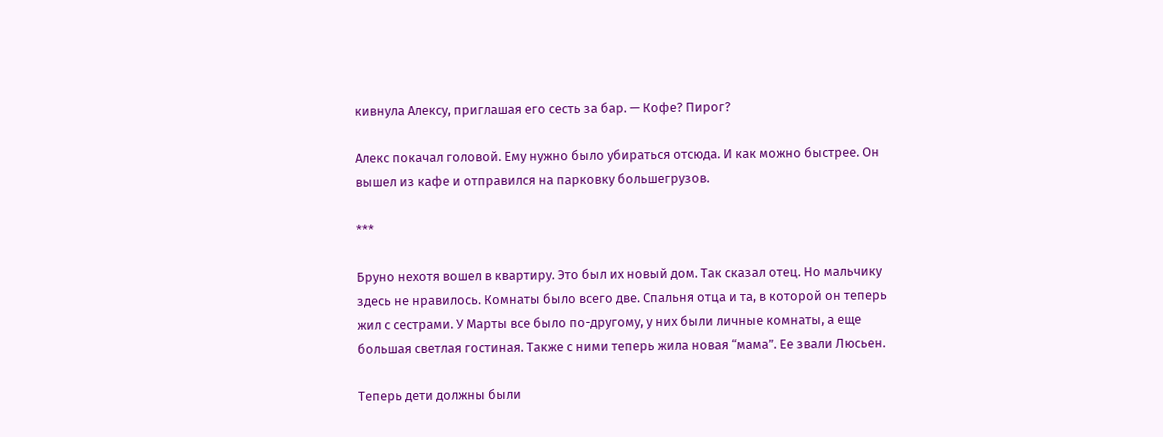кивнула Алексу, приглашая его сесть за бар. — Кофе? Пирог?

Алекс покачал головой. Ему нужно было убираться отсюда. И как можно быстрее. Он вышел из кафе и отправился на парковку большегрузов.

***

Бруно нехотя вошел в квартиру. Это был их новый дом. Так сказал отец. Но мальчику здесь не нравилось. Комнаты было всего две. Спальня отца и та, в которой он теперь жил с сестрами. У Марты все было по-другому, у них были личные комнаты, а еще большая светлая гостиная. Также с ними теперь жила новая “мама”. Ее звали Люсьен.

Теперь дети должны были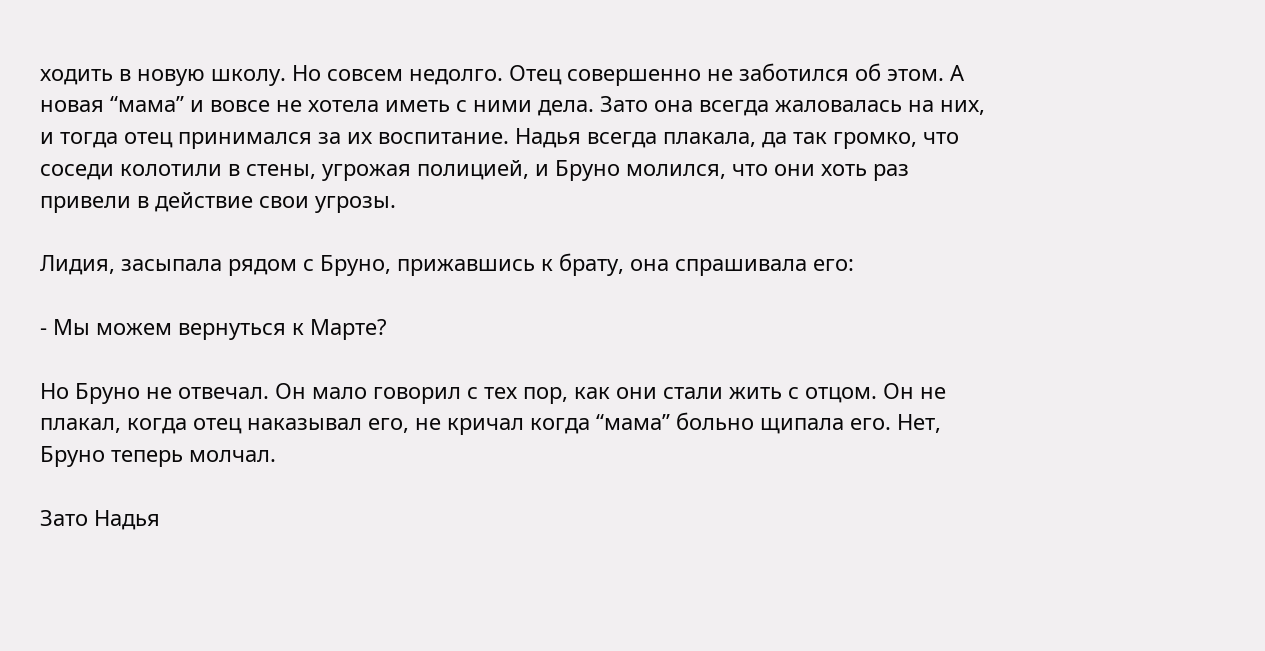ходить в новую школу. Но совсем недолго. Отец совершенно не заботился об этом. А новая “мама” и вовсе не хотела иметь с ними дела. Зато она всегда жаловалась на них, и тогда отец принимался за их воспитание. Надья всегда плакала, да так громко, что соседи колотили в стены, угрожая полицией, и Бруно молился, что они хоть раз привели в действие свои угрозы.

Лидия, засыпала рядом с Бруно, прижавшись к брату, она спрашивала его:

- Мы можем вернуться к Марте?

Но Бруно не отвечал. Он мало говорил с тех пор, как они стали жить с отцом. Он не плакал, когда отец наказывал его, не кричал когда “мама” больно щипала его. Нет, Бруно теперь молчал.

Зато Надья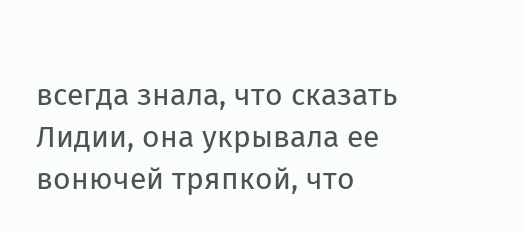всегда знала, что сказать Лидии, она укрывала ее вонючей тряпкой, что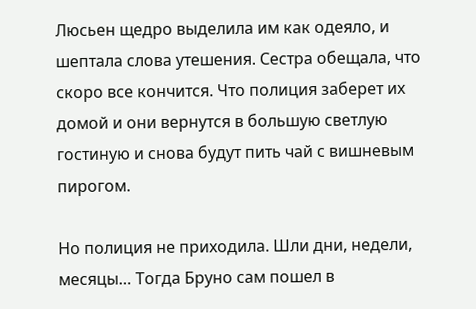Люсьен щедро выделила им как одеяло, и шептала слова утешения. Сестра обещала, что скоро все кончится. Что полиция заберет их домой и они вернутся в большую светлую гостиную и снова будут пить чай с вишневым пирогом.

Но полиция не приходила. Шли дни, недели, месяцы… Тогда Бруно сам пошел в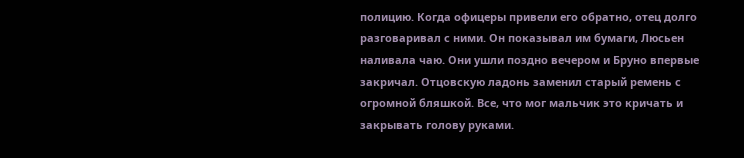полицию. Когда офицеры привели его обратно, отец долго разговаривал с ними. Он показывал им бумаги, Люсьен наливала чаю. Они ушли поздно вечером и Бруно впервые закричал. Отцовскую ладонь заменил старый ремень с огромной бляшкой. Все, что мог мальчик это кричать и закрывать голову руками.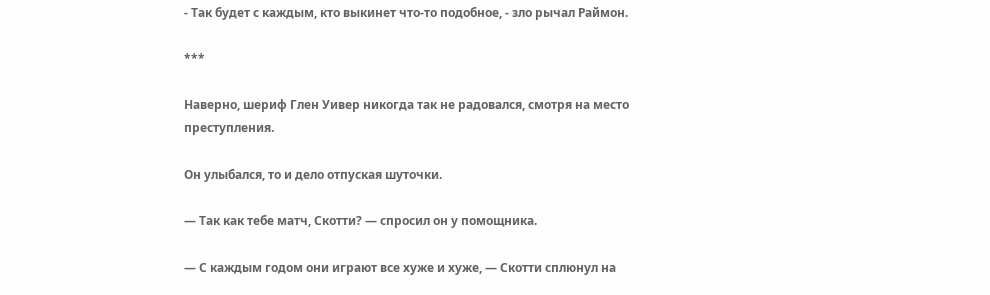- Так будет с каждым, кто выкинет что-то подобное, - зло рычал Раймон.

***

Наверно, шериф Глен Уивер никогда так не радовался, смотря на место преступления.

Он улыбался, то и дело отпуская шуточки.

— Так как тебе матч, Скотти? — спросил он у помощника.

— С каждым годом они играют все хуже и хуже, — Скотти сплюнул на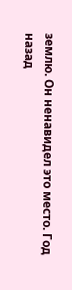землю. Он ненавидел это место. Год назад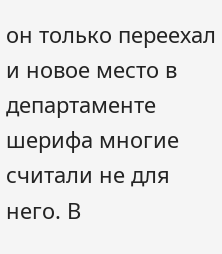он только переехал и новое место в департаменте шерифа многие считали не для него. В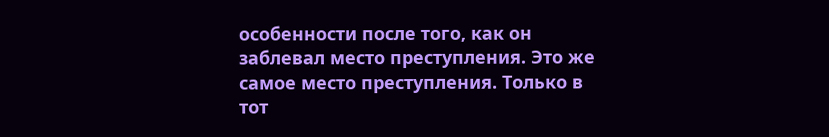особенности после того, как он заблевал место преступления. Это же самое место преступления. Только в тот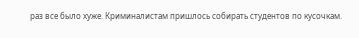раз все было хуже. Криминалистам пришлось собирать студентов по кусочкам.